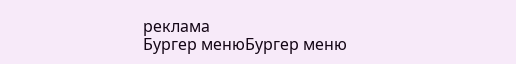реклама
Бургер менюБургер меню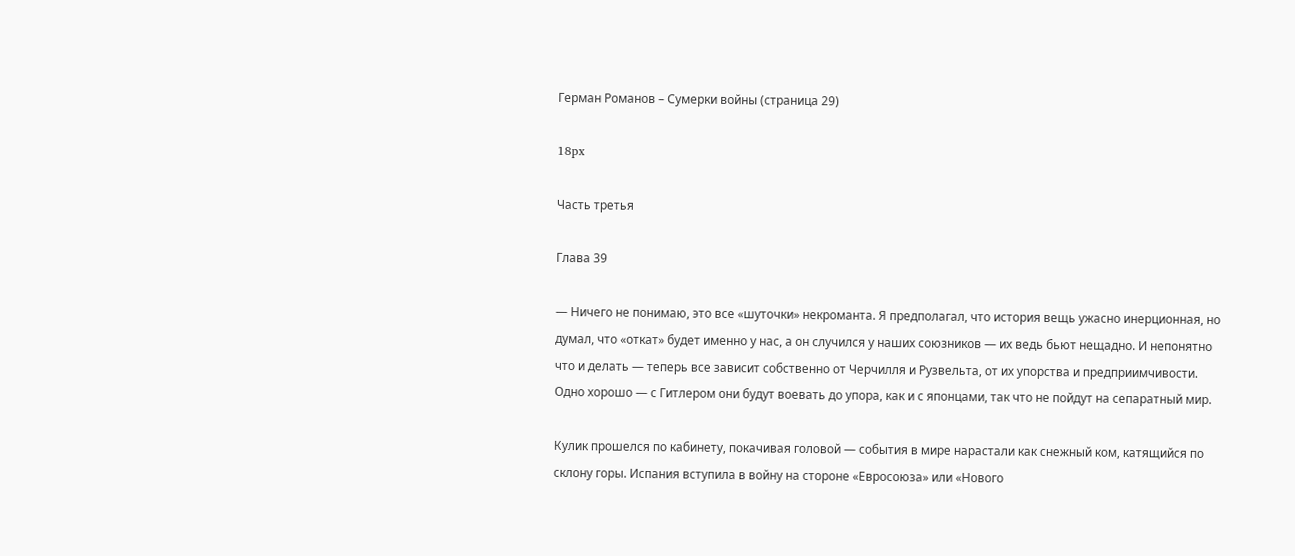Герман Романов – Сумерки войны (страница 29)

18px

Часть третья

Глава 39

— Ничего не понимаю, это все «шуточки» некроманта. Я предполагал, что история вещь ужасно инерционная, но думал, что «откат» будет именно у нас, а он случился у наших союзников — их ведь бьют нещадно. И непонятно что и делать — теперь все зависит собственно от Черчилля и Рузвельта, от их упорства и предприимчивости. Одно хорошо — с Гитлером они будут воевать до упора, как и с японцами, так что не пойдут на сепаратный мир.

Кулик прошелся по кабинету, покачивая головой — события в мире нарастали как снежный ком, катящийся по склону горы. Испания вступила в войну на стороне «Евросоюза» или «Нового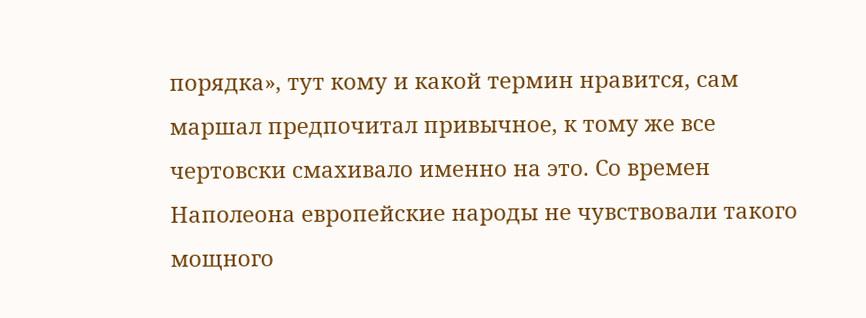порядка», тут кому и какой термин нравится, сам маршал предпочитал привычное, к тому же все чертовски смахивало именно на это. Со времен Наполеона европейские народы не чувствовали такого мощного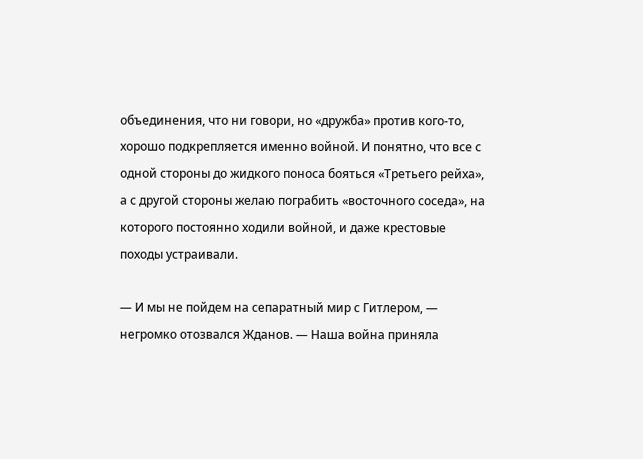объединения, что ни говори, но «дружба» против кого-то, хорошо подкрепляется именно войной. И понятно, что все с одной стороны до жидкого поноса бояться «Третьего рейха», а с другой стороны желаю пограбить «восточного соседа», на которого постоянно ходили войной, и даже крестовые походы устраивали.

— И мы не пойдем на сепаратный мир с Гитлером, — негромко отозвался Жданов. — Наша война приняла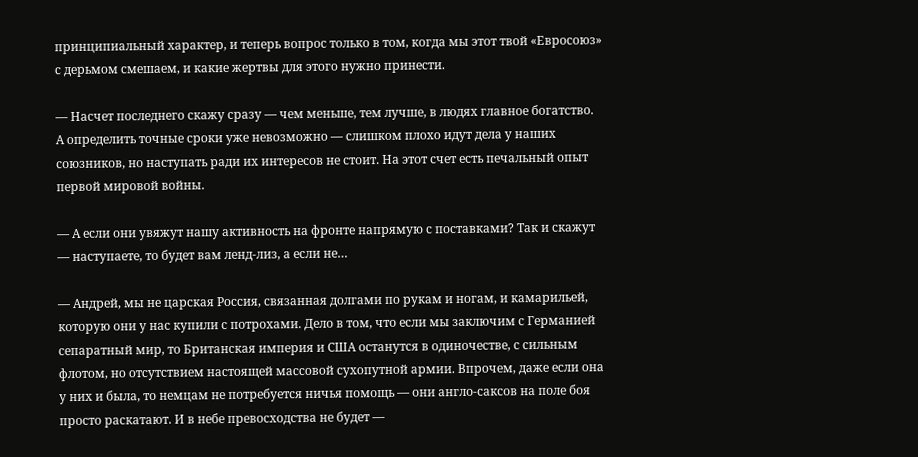принципиальный характер, и теперь вопрос только в том, когда мы этот твой «Евросоюз» с дерьмом смешаем, и какие жертвы для этого нужно принести.

— Насчет последнего скажу сразу — чем меньше, тем лучше, в людях главное богатство. А определить точные сроки уже невозможно — слишком плохо идут дела у наших союзников, но наступать ради их интересов не стоит. На этот счет есть печальный опыт первой мировой войны.

— А если они увяжут нашу активность на фронте напрямую с поставками? Так и скажут — наступаете, то будет вам ленд-лиз, а если не…

— Андрей, мы не царская Россия, связанная долгами по рукам и ногам, и камарильей, которую они у нас купили с потрохами. Дело в том, что если мы заключим с Германией сепаратный мир, то Британская империя и США останутся в одиночестве, с сильным флотом, но отсутствием настоящей массовой сухопутной армии. Впрочем, даже если она у них и была, то немцам не потребуется ничья помощь — они англо-саксов на поле боя просто раскатают. И в небе превосходства не будет —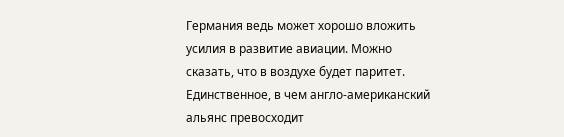Германия ведь может хорошо вложить усилия в развитие авиации. Можно сказать, что в воздухе будет паритет. Единственное, в чем англо-американский альянс превосходит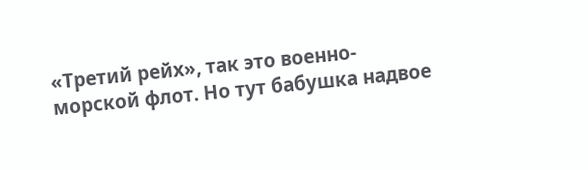«Третий рейх», так это военно-морской флот. Но тут бабушка надвое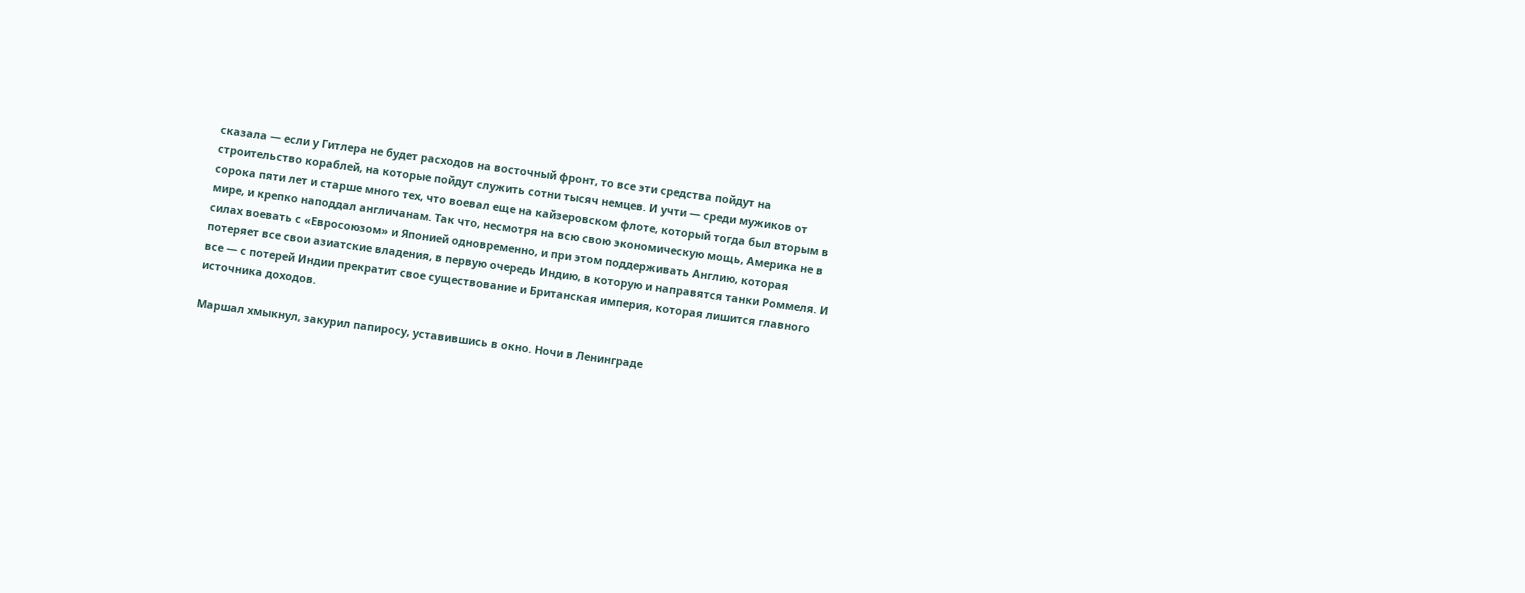сказала — если у Гитлера не будет расходов на восточный фронт, то все эти средства пойдут на строительство кораблей, на которые пойдут служить сотни тысяч немцев. И учти — среди мужиков от сорока пяти лет и старше много тех, что воевал еще на кайзеровском флоте, который тогда был вторым в мире, и крепко наподдал англичанам. Так что, несмотря на всю свою экономическую мощь, Америка не в силах воевать с «Евросоюзом» и Японией одновременно, и при этом поддерживать Англию, которая потеряет все свои азиатские владения, в первую очередь Индию, в которую и направятся танки Роммеля. И все — с потерей Индии прекратит свое существование и Британская империя, которая лишится главного источника доходов.

Маршал хмыкнул, закурил папиросу, уставившись в окно. Ночи в Ленинграде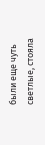были еще чуть светлые, стояла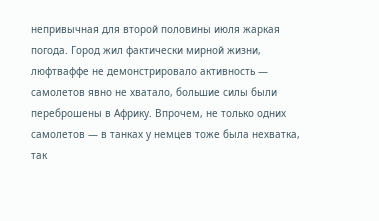непривычная для второй половины июля жаркая погода. Город жил фактически мирной жизни, люфтваффе не демонстрировало активность — самолетов явно не хватало, большие силы были переброшены в Африку. Впрочем, не только одних самолетов — в танках у немцев тоже была нехватка, так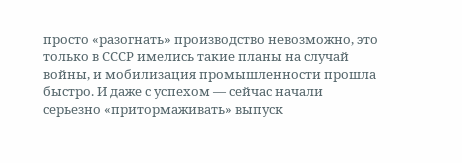просто «разогнать» производство невозможно, это только в СССР имелись такие планы на случай войны, и мобилизация промышленности прошла быстро. И даже с успехом — сейчас начали серьезно «притормаживать» выпуск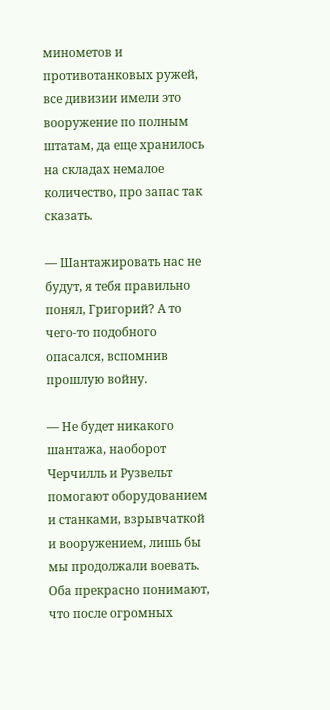минометов и противотанковых ружей, все дивизии имели это вооружение по полным штатам, да еще хранилось на складах немалое количество, про запас так сказать.

— Шантажировать нас не будут, я тебя правильно понял, Григорий? А то чего-то подобного опасался, вспомнив прошлую войну.

— Не будет никакого шантажа, наоборот Черчилль и Рузвельт помогают оборудованием и станками, взрывчаткой и вооружением, лишь бы мы продолжали воевать. Оба прекрасно понимают, что после огромных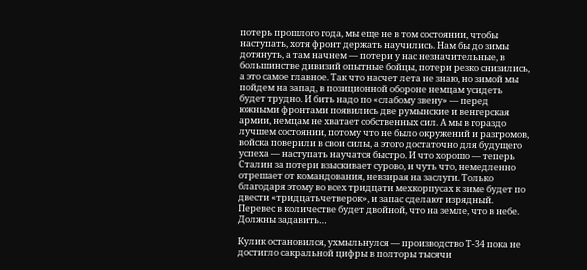потерь прошлого года, мы еще не в том состоянии, чтобы наступать, хотя фронт держать научились. Нам бы до зимы дотянуть, а там начнем — потери у нас незначительные, в большинстве дивизий опытные бойцы, потери резко снизились, а это самое главное. Так что насчет лета не знаю, но зимой мы пойдем на запад, в позиционной обороне немцам усидеть будет трудно. И бить надо по «слабому звену» — перед южными фронтами появились две румынские и венгерская армии, немцам не хватает собственных сил. А мы в гораздо лучшем состоянии, потому что не было окружений и разгромов, войска поверили в свои силы, а этого достаточно для будущего успеха — наступать научатся быстро. И что хорошо — теперь Сталин за потери взыскивает сурово, и чуть что, немедленно отрешает от командования, невзирая на заслуги. Только благодаря этому во всех тридцати мехкорпусах к зиме будет по двести «тридцатьчетверок», и запас сделают изрядный. Перевес в количестве будет двойной, что на земле, что в небе. Должны задавить…

Кулик остановился, ухмыльнулся — производство Т-34 пока не достигло сакральной цифры в полторы тысячи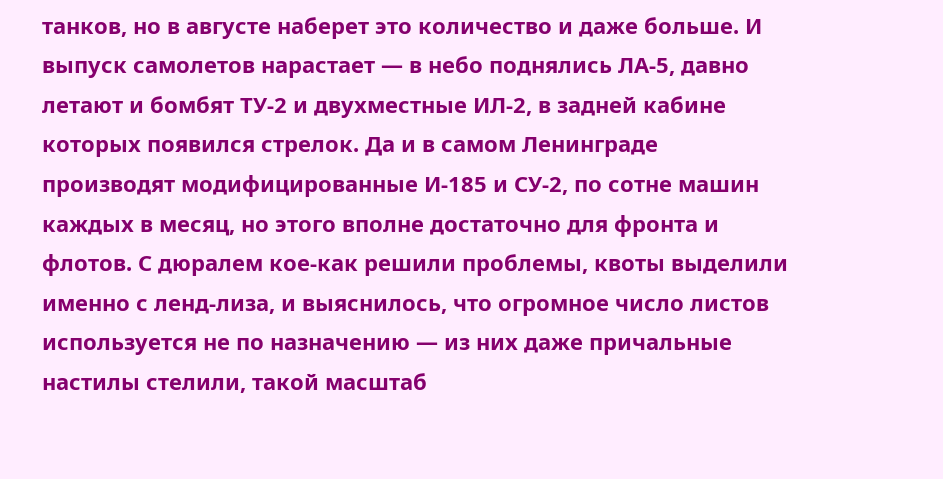танков, но в августе наберет это количество и даже больше. И выпуск самолетов нарастает — в небо поднялись ЛА-5, давно летают и бомбят ТУ-2 и двухместные ИЛ-2, в задней кабине которых появился стрелок. Да и в самом Ленинграде производят модифицированные И-185 и СУ-2, по сотне машин каждых в месяц, но этого вполне достаточно для фронта и флотов. С дюралем кое-как решили проблемы, квоты выделили именно с ленд-лиза, и выяснилось, что огромное число листов используется не по назначению — из них даже причальные настилы стелили, такой масштаб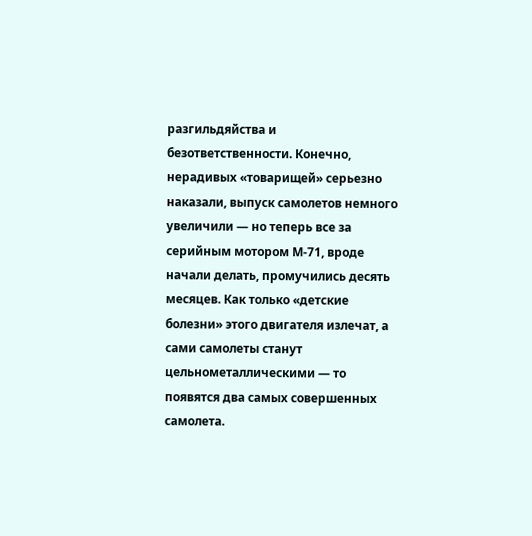разгильдяйства и безответственности. Конечно, нерадивых «товарищей» серьезно наказали, выпуск самолетов немного увеличили — но теперь все за серийным мотором М-71, вроде начали делать, промучились десять месяцев. Как только «детские болезни» этого двигателя излечат, а сами самолеты станут цельнометаллическими — то появятся два самых совершенных самолета.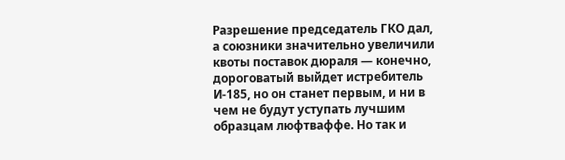Разрешение председатель ГКО дал, а союзники значительно увеличили квоты поставок дюраля — конечно, дороговатый выйдет истребитель И-185, но он станет первым, и ни в чем не будут уступать лучшим образцам люфтваффе. Но так и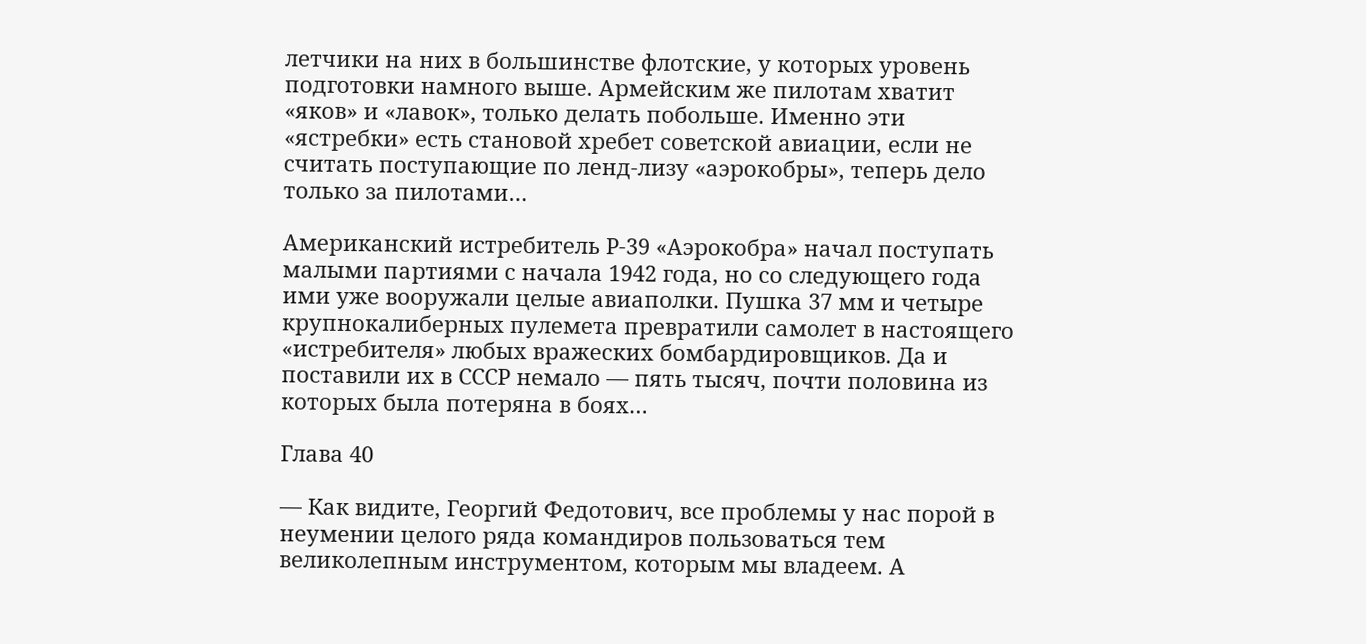летчики на них в большинстве флотские, у которых уровень подготовки намного выше. Армейским же пилотам хватит «яков» и «лавок», только делать побольше. Именно эти «ястребки» есть становой хребет советской авиации, если не считать поступающие по ленд-лизу «аэрокобры», теперь дело только за пилотами…

Американский истребитель Р-39 «Аэрокобра» начал поступать малыми партиями с начала 1942 года, но со следующего года ими уже вооружали целые авиаполки. Пушка 37 мм и четыре крупнокалиберных пулемета превратили самолет в настоящего «истребителя» любых вражеских бомбардировщиков. Да и поставили их в СССР немало — пять тысяч, почти половина из которых была потеряна в боях…

Глава 40

— Как видите, Георгий Федотович, все проблемы у нас порой в неумении целого ряда командиров пользоваться тем великолепным инструментом, которым мы владеем. А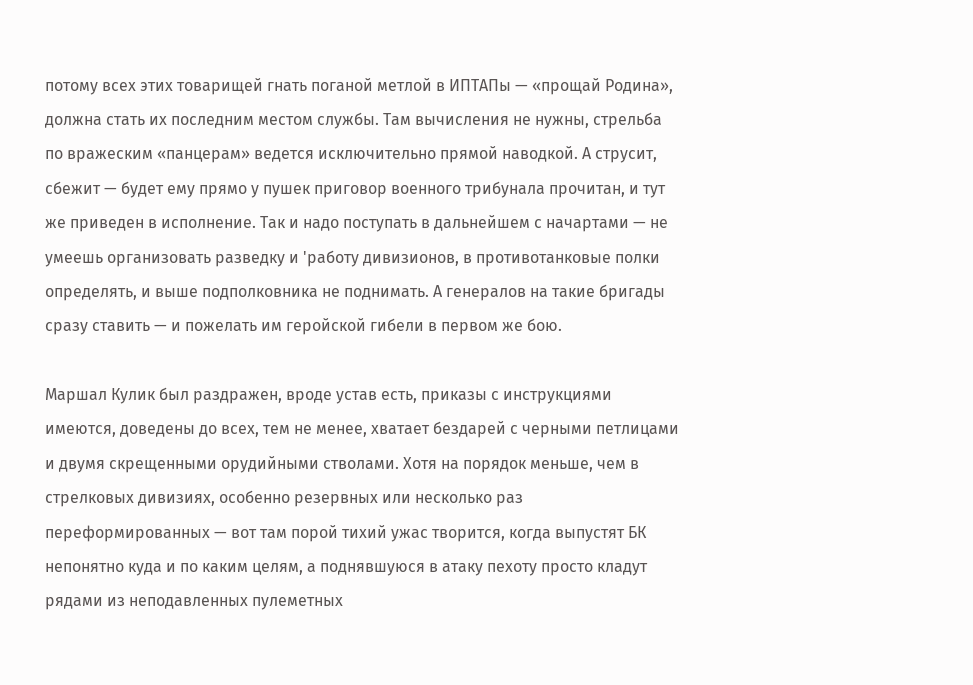потому всех этих товарищей гнать поганой метлой в ИПТАПы — «прощай Родина», должна стать их последним местом службы. Там вычисления не нужны, стрельба по вражеским «панцерам» ведется исключительно прямой наводкой. А струсит, сбежит — будет ему прямо у пушек приговор военного трибунала прочитан, и тут же приведен в исполнение. Так и надо поступать в дальнейшем с начартами — не умеешь организовать разведку и 'работу дивизионов, в противотанковые полки определять, и выше подполковника не поднимать. А генералов на такие бригады сразу ставить — и пожелать им геройской гибели в первом же бою.

Маршал Кулик был раздражен, вроде устав есть, приказы с инструкциями имеются, доведены до всех, тем не менее, хватает бездарей с черными петлицами и двумя скрещенными орудийными стволами. Хотя на порядок меньше, чем в стрелковых дивизиях, особенно резервных или несколько раз переформированных — вот там порой тихий ужас творится, когда выпустят БК непонятно куда и по каким целям, а поднявшуюся в атаку пехоту просто кладут рядами из неподавленных пулеметных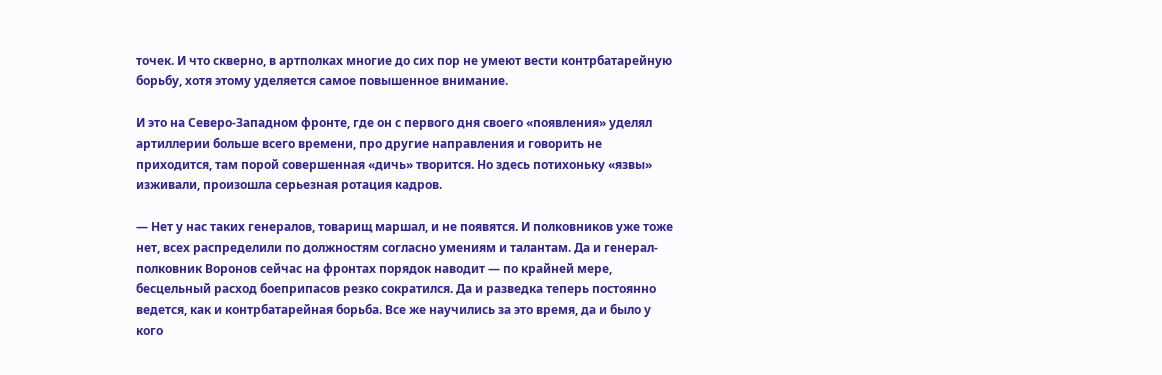точек. И что скверно, в артполках многие до сих пор не умеют вести контрбатарейную борьбу, хотя этому уделяется самое повышенное внимание.

И это на Северо-Западном фронте, где он с первого дня своего «появления» уделял артиллерии больше всего времени, про другие направления и говорить не приходится, там порой совершенная «дичь» творится. Но здесь потихоньку «язвы» изживали, произошла серьезная ротация кадров.

— Нет у нас таких генералов, товарищ маршал, и не появятся. И полковников уже тоже нет, всех распределили по должностям согласно умениям и талантам. Да и генерал-полковник Воронов сейчас на фронтах порядок наводит — по крайней мере, бесцельный расход боеприпасов резко сократился. Да и разведка теперь постоянно ведется, как и контрбатарейная борьба. Все же научились за это время, да и было у кого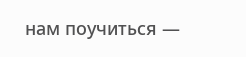нам поучиться —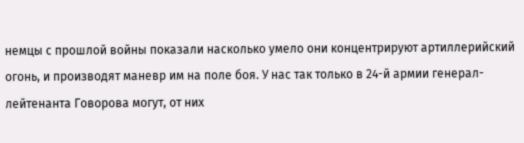немцы с прошлой войны показали насколько умело они концентрируют артиллерийский огонь, и производят маневр им на поле боя. У нас так только в 24-й армии генерал-лейтенанта Говорова могут, от них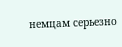немцам серьезно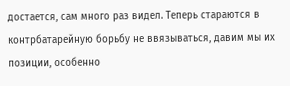достается, сам много раз видел. Теперь стараются в контрбатарейную борьбу не ввязываться, давим мы их позиции, особенно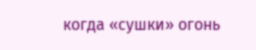когда «сушки» огонь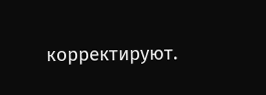корректируют.